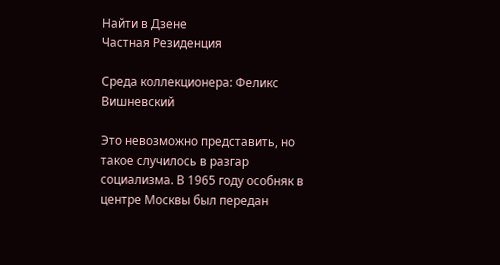Найти в Дзене
Частная Резиденция

Среда коллекционера: Феликс Вишневский

Это невозможно представить, но такое случилось в разгар социализма. В 1965 году особняк в центре Москвы был передан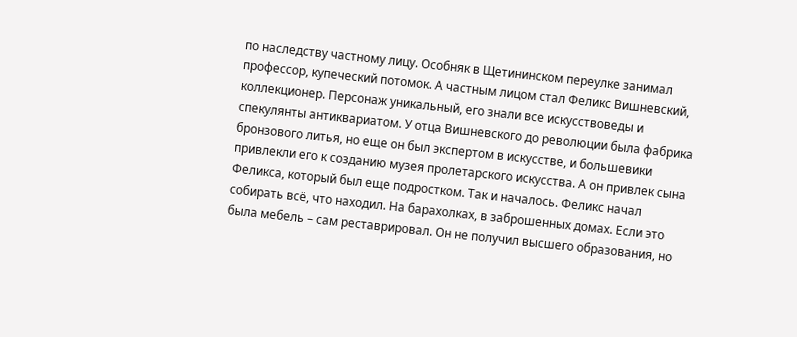по наследству частному лицу. Особняк в Щетининском переулке занимал профессор, купеческий потомок. А частным лицом стал Феликс Вишневский, коллекционер. Персонаж уникальный, его знали все искусствоведы и спекулянты антиквариатом. У отца Вишневского до революции была фабрика бронзового литья, но еще он был экспертом в искусстве, и большевики привлекли его к созданию музея пролетарского искусства. А он привлек сына Феликса, который был еще подростком. Так и началось. Феликс начал собирать всё, что находил. На барахолках, в заброшенных домах. Если это была мебель – сам реставрировал. Он не получил высшего образования, но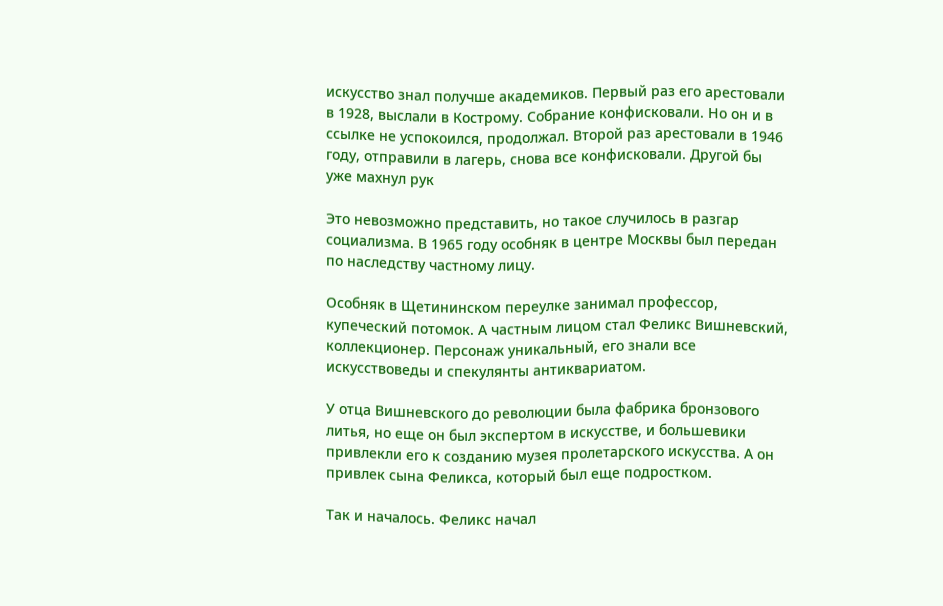искусство знал получше академиков. Первый раз его арестовали в 1928, выслали в Кострому. Собрание конфисковали. Но он и в ссылке не успокоился, продолжал. Второй раз арестовали в 1946 году, отправили в лагерь, снова все конфисковали. Другой бы уже махнул рук

Это невозможно представить, но такое случилось в разгар социализма. В 1965 году особняк в центре Москвы был передан по наследству частному лицу.

Особняк в Щетининском переулке занимал профессор, купеческий потомок. А частным лицом стал Феликс Вишневский, коллекционер. Персонаж уникальный, его знали все искусствоведы и спекулянты антиквариатом.

У отца Вишневского до революции была фабрика бронзового литья, но еще он был экспертом в искусстве, и большевики привлекли его к созданию музея пролетарского искусства. А он привлек сына Феликса, который был еще подростком.

Так и началось. Феликс начал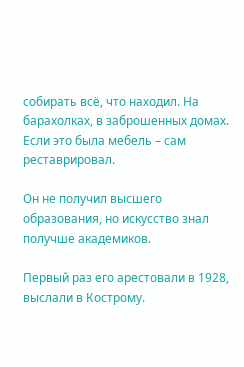собирать всё, что находил. На барахолках, в заброшенных домах. Если это была мебель – сам реставрировал.

Он не получил высшего образования, но искусство знал получше академиков.

Первый раз его арестовали в 1928, выслали в Кострому.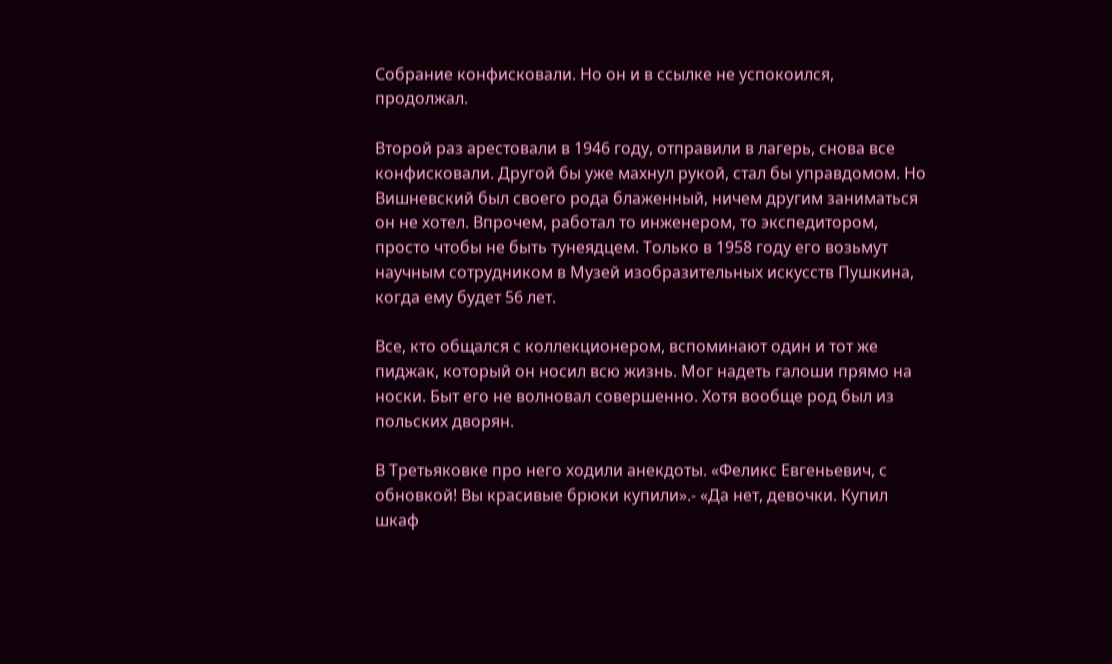Собрание конфисковали. Но он и в ссылке не успокоился, продолжал.

Второй раз арестовали в 1946 году, отправили в лагерь, снова все конфисковали. Другой бы уже махнул рукой, стал бы управдомом. Но Вишневский был своего рода блаженный, ничем другим заниматься он не хотел. Впрочем, работал то инженером, то экспедитором, просто чтобы не быть тунеядцем. Только в 1958 году его возьмут научным сотрудником в Музей изобразительных искусств Пушкина, когда ему будет 56 лет.

Все, кто общался с коллекционером, вспоминают один и тот же пиджак, который он носил всю жизнь. Мог надеть галоши прямо на носки. Быт его не волновал совершенно. Хотя вообще род был из польских дворян.

В Третьяковке про него ходили анекдоты. «Феликс Евгеньевич, с обновкой! Вы красивые брюки купили».- «Да нет, девочки. Купил шкаф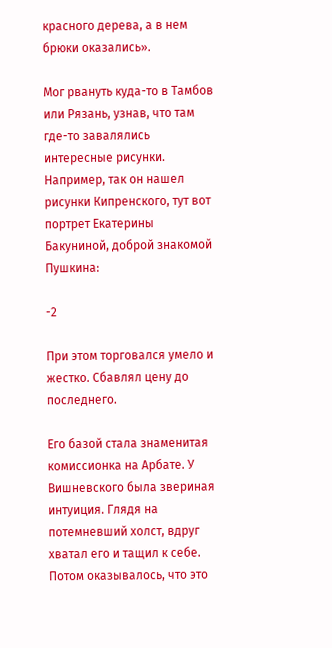красного дерева, а в нем брюки оказались».

Мог рвануть куда-то в Тамбов или Рязань, узнав, что там где-то завалялись интересные рисунки. Например, так он нашел рисунки Кипренского, тут вот портрет Екатерины Бакуниной, доброй знакомой Пушкина:

-2

При этом торговался умело и жестко. Сбавлял цену до последнего.

Его базой стала знаменитая комиссионка на Арбате. У Вишневского была звериная интуиция. Глядя на потемневший холст, вдруг хватал его и тащил к себе. Потом оказывалось, что это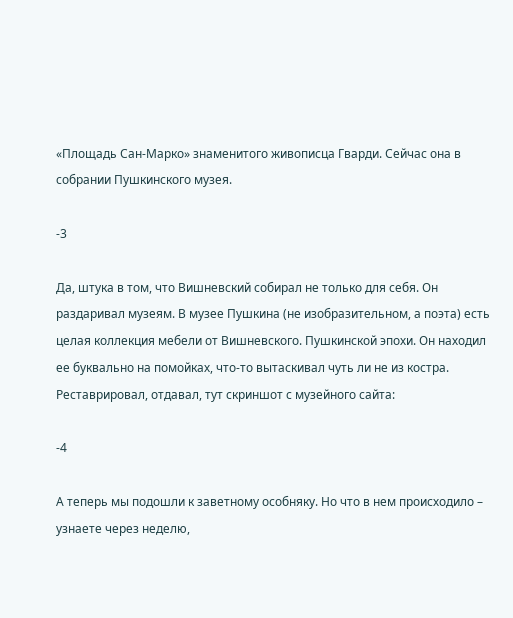«Площадь Сан-Марко» знаменитого живописца Гварди. Сейчас она в собрании Пушкинского музея.

-3

Да, штука в том, что Вишневский собирал не только для себя. Он раздаривал музеям. В музее Пушкина (не изобразительном, а поэта) есть целая коллекция мебели от Вишневского. Пушкинской эпохи. Он находил ее буквально на помойках, что-то вытаскивал чуть ли не из костра. Реставрировал, отдавал, тут скриншот с музейного сайта:

-4

А теперь мы подошли к заветному особняку. Но что в нем происходило – узнаете через неделю,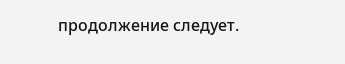продолжение следует.